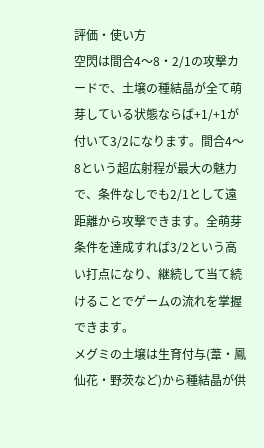評価・使い方
空閃は間合4〜8・2/1の攻撃カードで、土壌の種結晶が全て萌芽している状態ならば+1/+1が付いて3/2になります。間合4〜8という超広射程が最大の魅力で、条件なしでも2/1として遠距離から攻撃できます。全萌芽条件を達成すれば3/2という高い打点になり、継続して当て続けることでゲームの流れを掌握できます。
メグミの土壌は生育付与(葦・鳳仙花・野茨など)から種結晶が供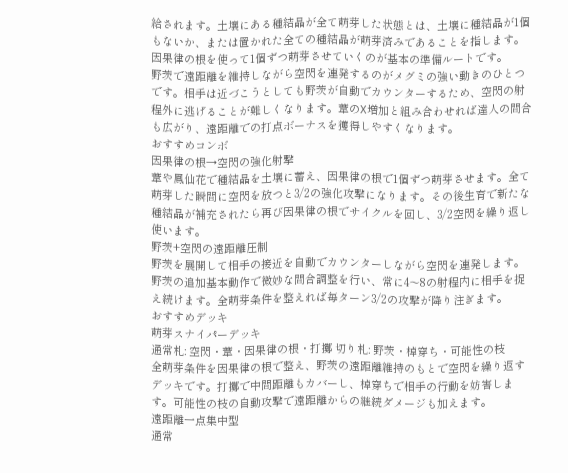給されます。土壌にある種結晶が全て萌芽した状態とは、土壌に種結晶が1個もないか、または置かれた全ての種結晶が萌芽済みであることを指します。因果律の根を使って1個ずつ萌芽させていくのが基本の準備ルートです。
野茨で遠距離を維持しながら空閃を連発するのがメグミの強い動きのひとつです。相手は近づこうとしても野茨が自動でカウンターするため、空閃の射程外に逃げることが難しくなります。葦のX増加と組み合わせれば達人の間合も広がり、遠距離での打点ボーナスを獲得しやすくなります。
おすすめコンボ
因果律の根→空閃の強化射撃
葦や鳳仙花で種結晶を土壌に蓄え、因果律の根で1個ずつ萌芽させます。全て萌芽した瞬間に空閃を放つと3/2の強化攻撃になります。その後生育で新たな種結晶が補充されたら再び因果律の根でサイクルを回し、3/2空閃を繰り返し使います。
野茨+空閃の遠距離圧制
野茨を展開して相手の接近を自動でカウンターしながら空閃を連発します。野茨の追加基本動作で微妙な間合調整を行い、常に4〜8の射程内に相手を捉え続けます。全萌芽条件を整えれば毎ターン3/2の攻撃が降り注ぎます。
おすすめデッキ
萌芽スナイパーデッキ
通常札: 空閃・葦・因果律の根・打擲 切り札: 野茨・棹穿ち・可能性の枝
全萌芽条件を因果律の根で整え、野茨の遠距離維持のもとで空閃を繰り返すデッキです。打擲で中間距離もカバーし、棹穿ちで相手の行動を妨害します。可能性の枝の自動攻撃で遠距離からの継続ダメージも加えます。
遠距離一点集中型
通常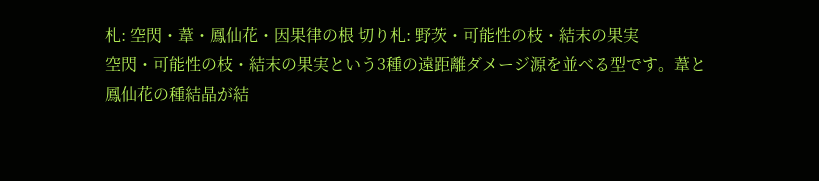札: 空閃・葦・鳳仙花・因果律の根 切り札: 野茨・可能性の枝・結末の果実
空閃・可能性の枝・結末の果実という3種の遠距離ダメージ源を並べる型です。葦と鳳仙花の種結晶が結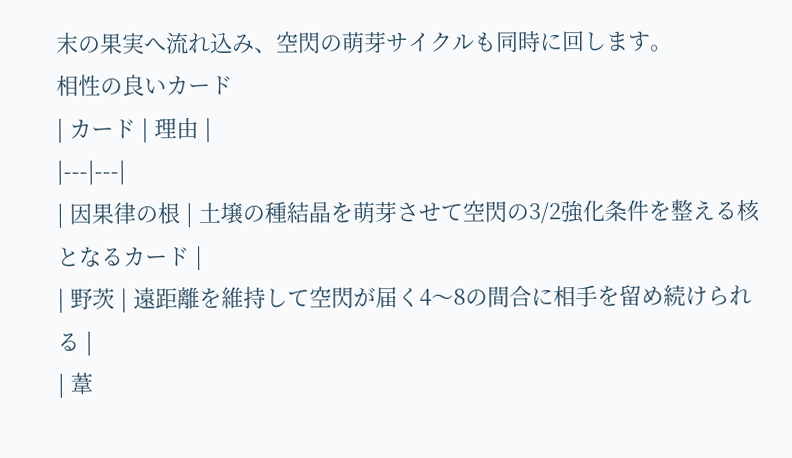末の果実へ流れ込み、空閃の萌芽サイクルも同時に回します。
相性の良いカード
| カード | 理由 |
|---|---|
| 因果律の根 | 土壌の種結晶を萌芽させて空閃の3/2強化条件を整える核となるカード |
| 野茨 | 遠距離を維持して空閃が届く4〜8の間合に相手を留め続けられる |
| 葦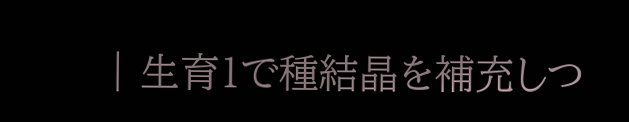| 生育1で種結晶を補充しつ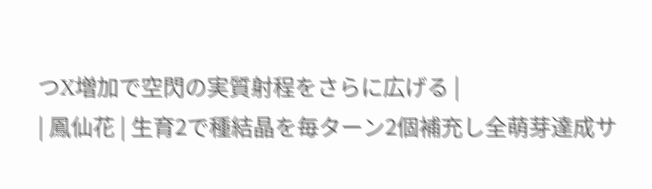つX増加で空閃の実質射程をさらに広げる |
| 鳳仙花 | 生育2で種結晶を毎ターン2個補充し全萌芽達成サ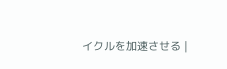イクルを加速させる |